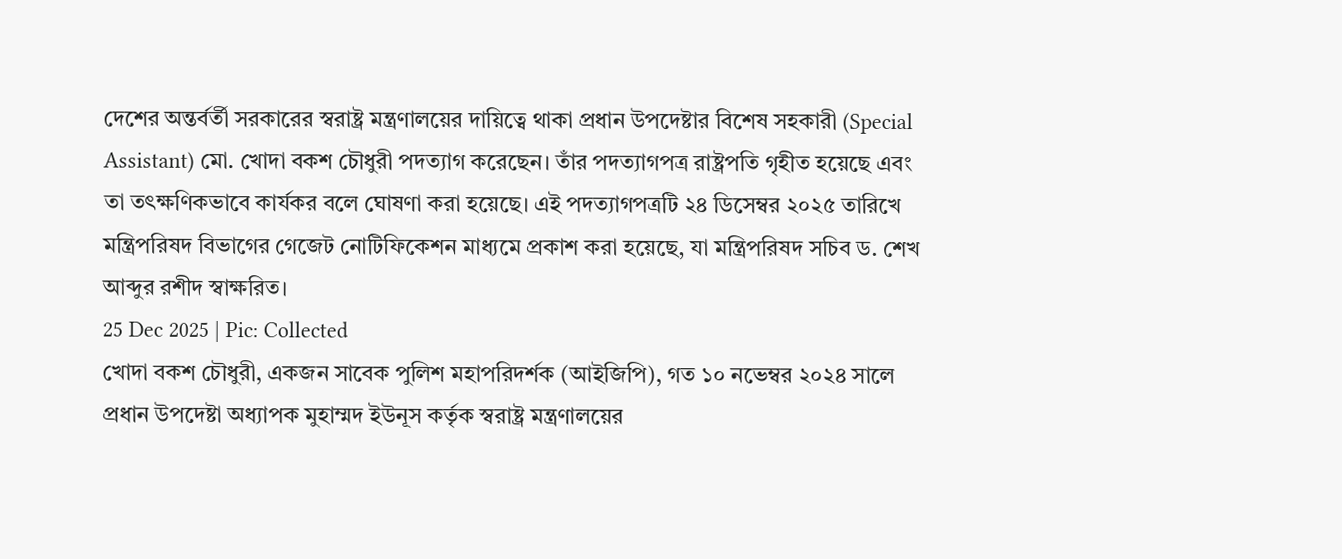দেশের অন্তর্বর্তী সরকারের স্বরাষ্ট্র মন্ত্রণালয়ের দায়িত্বে থাকা প্রধান উপদেষ্টার বিশেষ সহকারী (Special Assistant) মো. খোদা বকশ চৌধুরী পদত্যাগ করেছেন। তাঁর পদত্যাগপত্র রাষ্ট্রপতি গৃহীত হয়েছে এবং তা তৎক্ষণিকভাবে কার্যকর বলে ঘোষণা করা হয়েছে। এই পদত্যাগপত্রটি ২৪ ডিসেম্বর ২০২৫ তারিখে মন্ত্রিপরিষদ বিভাগের গেজেট নোটিফিকেশন মাধ্যমে প্রকাশ করা হয়েছে, যা মন্ত্রিপরিষদ সচিব ড. শেখ আব্দুর রশীদ স্বাক্ষরিত।
25 Dec 2025 | Pic: Collected
খোদা বকশ চৌধুরী, একজন সাবেক পুলিশ মহাপরিদর্শক (আইজিপি), গত ১০ নভেম্বর ২০২৪ সালে প্রধান উপদেষ্টা অধ্যাপক মুহাম্মদ ইউনূস কর্তৃক স্বরাষ্ট্র মন্ত্রণালয়ের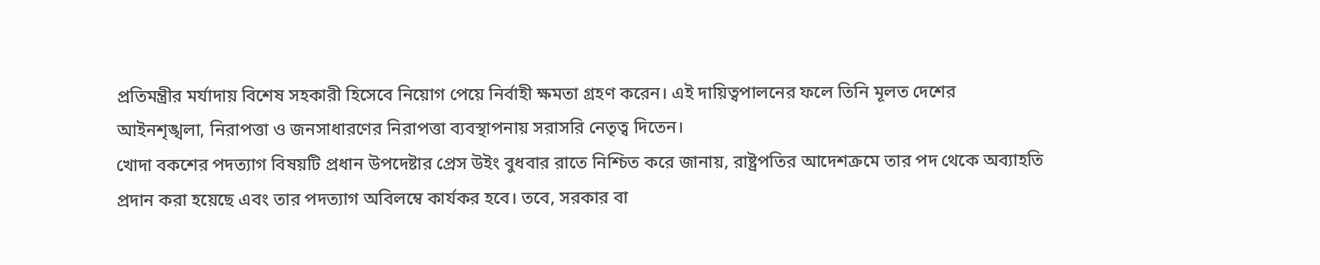প্রতিমন্ত্রীর মর্যাদায় বিশেষ সহকারী হিসেবে নিয়োগ পেয়ে নির্বাহী ক্ষমতা গ্রহণ করেন। এই দায়িত্বপালনের ফলে তিনি মূলত দেশের আইনশৃঙ্খলা, নিরাপত্তা ও জনসাধারণের নিরাপত্তা ব্যবস্থাপনায় সরাসরি নেতৃত্ব দিতেন।
খোদা বকশের পদত্যাগ বিষয়টি প্রধান উপদেষ্টার প্রেস উইং বুধবার রাতে নিশ্চিত করে জানায়, রাষ্ট্রপতির আদেশক্রমে তার পদ থেকে অব্যাহতি প্রদান করা হয়েছে এবং তার পদত্যাগ অবিলম্বে কার্যকর হবে। তবে, সরকার বা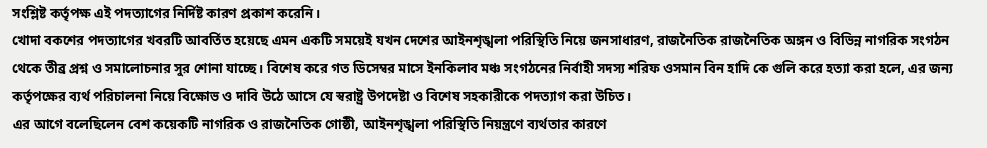সংশ্লিষ্ট কর্তৃপক্ষ এই পদত্যাগের নির্দিষ্ট কারণ প্রকাশ করেনি।
খোদা বকশের পদত্যাগের খবরটি আবর্তিত হয়েছে এমন একটি সময়েই যখন দেশের আইনশৃঙ্খলা পরিস্থিতি নিয়ে জনসাধারণ, রাজনৈতিক রাজনৈতিক অঙ্গন ও বিভিন্ন নাগরিক সংগঠন থেকে তীব্র প্রশ্ন ও সমালোচনার সুর শোনা যাচ্ছে। বিশেষ করে গত ডিসেম্বর মাসে ইনকিলাব মঞ্চ সংগঠনের নির্বাহী সদস্য শরিফ ওসমান বিন হাদি কে গুলি করে হত্যা করা হলে, এর জন্য কর্তৃপক্ষের ব্যর্থ পরিচালনা নিয়ে বিক্ষোভ ও দাবি উঠে আসে যে স্বরাষ্ট্র উপদেষ্টা ও বিশেষ সহকারীকে পদত্যাগ করা উচিত।
এর আগে বলেছিলেন বেশ কয়েকটি নাগরিক ও রাজনৈতিক গোষ্ঠী, আইনশৃঙ্খলা পরিস্থিতি নিয়ন্ত্রণে ব্যর্থতার কারণে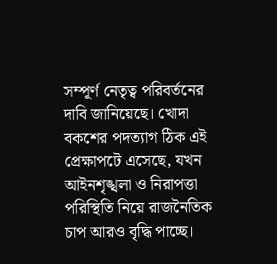সম্পূর্ণ নেতৃত্ব পরিবর্তনের দাবি জানিয়েছে। খোদা বকশের পদত্যাগ ঠিক এই প্রেক্ষাপটে এসেছে, যখন আইনশৃঙ্খলা ও নিরাপত্তা পরিস্থিতি নিয়ে রাজনৈতিক চাপ আরও বৃদ্ধি পাচ্ছে।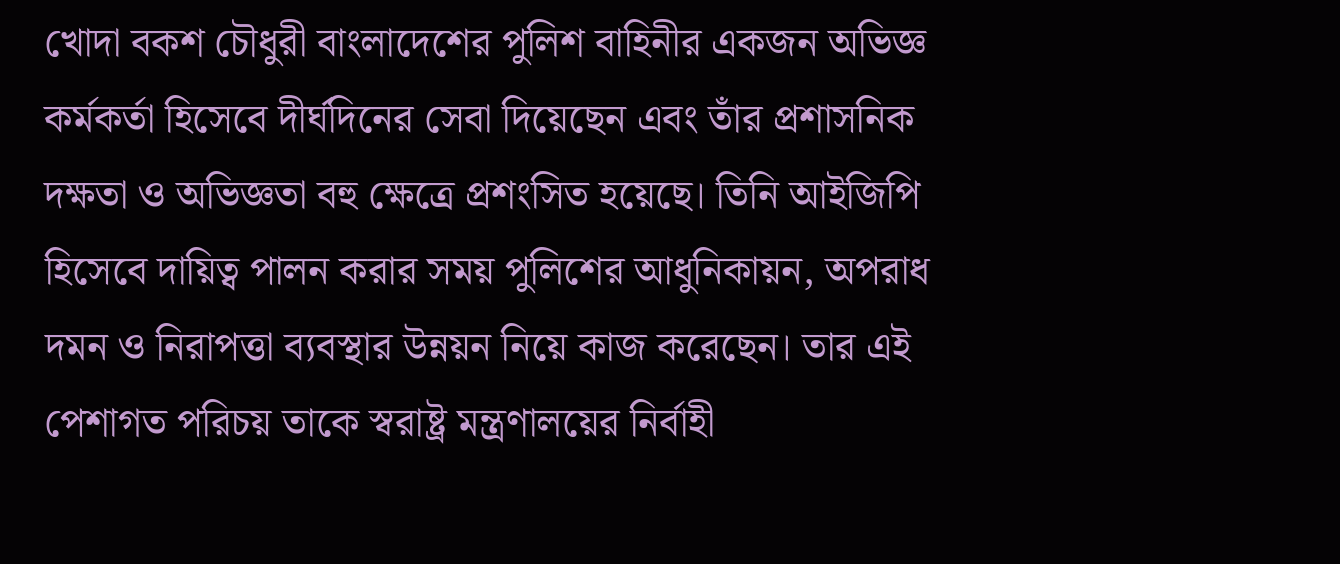খোদা বকশ চৌধুরী বাংলাদেশের পুলিশ বাহিনীর একজন অভিজ্ঞ কর্মকর্তা হিসেবে দীর্ঘদিনের সেবা দিয়েছেন এবং তাঁর প্রশাসনিক দক্ষতা ও অভিজ্ঞতা বহু ক্ষেত্রে প্রশংসিত হয়েছে। তিনি আইজিপি হিসেবে দায়িত্ব পালন করার সময় পুলিশের আধুনিকায়ন, অপরাধ দমন ও নিরাপত্তা ব্যবস্থার উন্নয়ন নিয়ে কাজ করেছেন। তার এই পেশাগত পরিচয় তাকে স্বরাষ্ট্র মন্ত্রণালয়ের নির্বাহী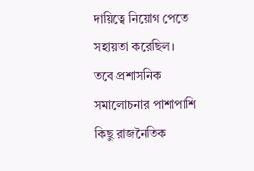দায়িত্বে নিয়োগ পেতে সহায়তা করেছিল।
তবে প্রশাসনিক সমালোচনার পাশাপাশি কিছু রাজনৈতিক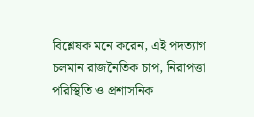বিশ্লেষক মনে করেন, এই পদত্যাগ চলমান রাজনৈতিক চাপ, নিরাপত্তা পরিস্থিতি ও প্রশাসনিক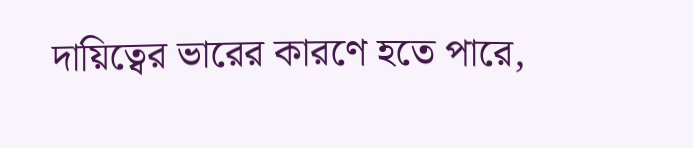দায়িত্বের ভারের কারণে হতে পারে,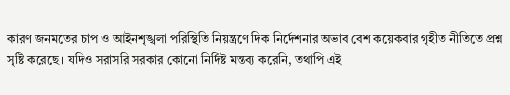কারণ জনমতের চাপ ও আইনশৃঙ্খলা পরিস্থিতি নিয়ন্ত্রণে দিক নির্দেশনার অভাব বেশ কয়েকবার গৃহীত নীতিতে প্রশ্ন সৃষ্টি করেছে। যদিও সরাসরি সরকার কোনো নির্দিষ্ট মন্তব্য করেনি, তথাপি এই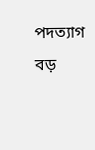পদত্যাগ বড়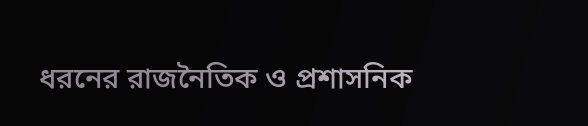ধরনের রাজনৈতিক ও প্রশাসনিক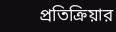প্রতিক্রিয়ার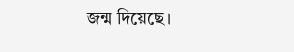জন্ম দিয়েছে।